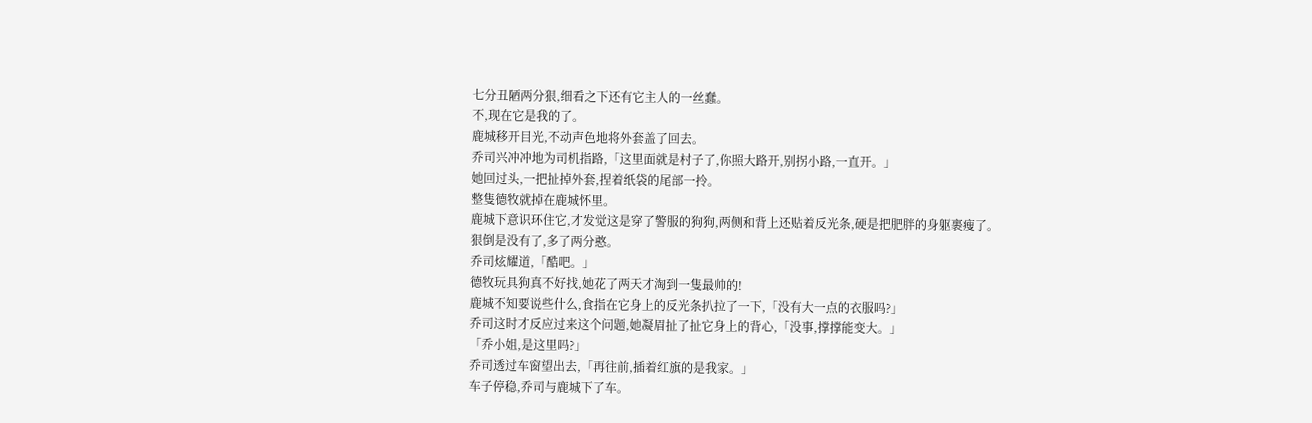七分丑陋两分狠,细看之下还有它主人的一丝蠢。
不,现在它是我的了。
鹿城移开目光,不动声色地将外套盖了回去。
乔司兴冲冲地为司机指路,「这里面就是村子了,你照大路开,别拐小路,一直开。」
她回过头,一把扯掉外套,捏着纸袋的尾部一拎。
整隻德牧就掉在鹿城怀里。
鹿城下意识环住它,才发觉这是穿了警服的狗狗,两侧和背上还贴着反光条,硬是把肥胖的身躯裹瘦了。
狠倒是没有了,多了两分憨。
乔司炫耀道,「酷吧。」
德牧玩具狗真不好找,她花了两天才淘到一隻最帅的!
鹿城不知要说些什么,食指在它身上的反光条扒拉了一下,「没有大一点的衣服吗?」
乔司这时才反应过来这个问题,她凝眉扯了扯它身上的背心,「没事,撑撑能变大。」
「乔小姐,是这里吗?」
乔司透过车窗望出去,「再往前,插着红旗的是我家。」
车子停稳,乔司与鹿城下了车。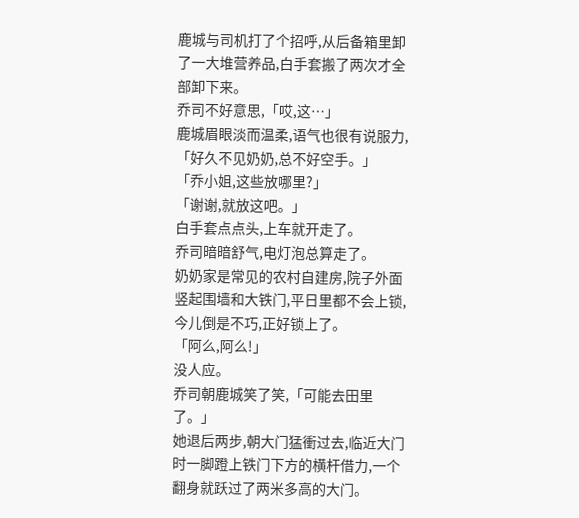鹿城与司机打了个招呼,从后备箱里卸了一大堆营养品,白手套搬了两次才全部卸下来。
乔司不好意思,「哎,这…」
鹿城眉眼淡而温柔,语气也很有说服力,「好久不见奶奶,总不好空手。」
「乔小姐,这些放哪里?」
「谢谢,就放这吧。」
白手套点点头,上车就开走了。
乔司暗暗舒气,电灯泡总算走了。
奶奶家是常见的农村自建房,院子外面竖起围墙和大铁门,平日里都不会上锁,今儿倒是不巧,正好锁上了。
「阿么,阿么!」
没人应。
乔司朝鹿城笑了笑,「可能去田里了。」
她退后两步,朝大门猛衝过去,临近大门时一脚蹬上铁门下方的横杆借力,一个翻身就跃过了两米多高的大门。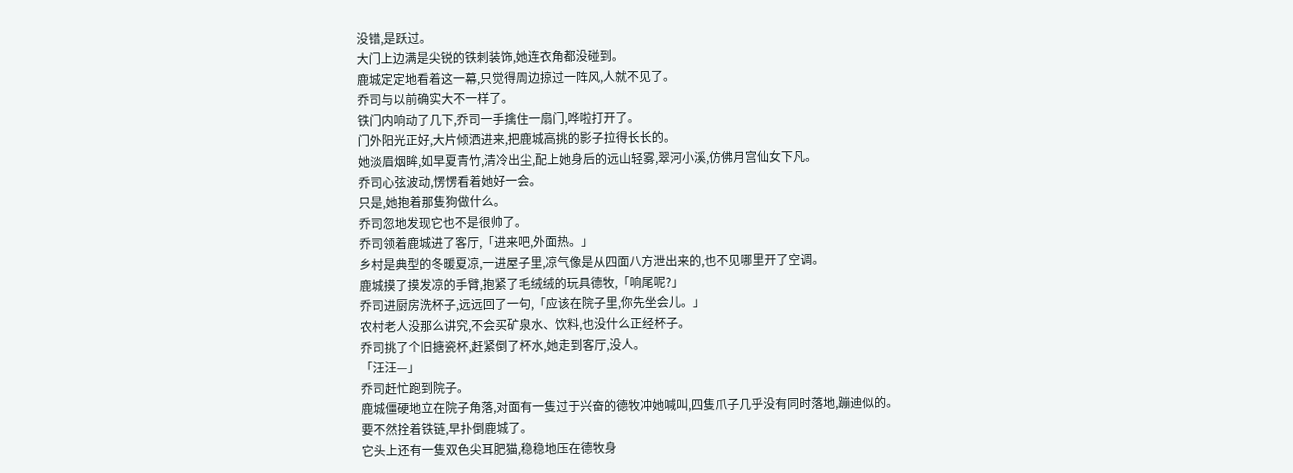没错,是跃过。
大门上边满是尖锐的铁刺装饰,她连衣角都没碰到。
鹿城定定地看着这一幕,只觉得周边掠过一阵风,人就不见了。
乔司与以前确实大不一样了。
铁门内响动了几下,乔司一手擒住一扇门,哗啦打开了。
门外阳光正好,大片倾洒进来,把鹿城高挑的影子拉得长长的。
她淡眉烟眸,如早夏青竹,清冷出尘,配上她身后的远山轻雾,翠河小溪,仿佛月宫仙女下凡。
乔司心弦波动,愣愣看着她好一会。
只是,她抱着那隻狗做什么。
乔司忽地发现它也不是很帅了。
乔司领着鹿城进了客厅,「进来吧,外面热。」
乡村是典型的冬暖夏凉,一进屋子里,凉气像是从四面八方泄出来的,也不见哪里开了空调。
鹿城摸了摸发凉的手臂,抱紧了毛绒绒的玩具德牧,「响尾呢?」
乔司进厨房洗杯子,远远回了一句,「应该在院子里,你先坐会儿。」
农村老人没那么讲究,不会买矿泉水、饮料,也没什么正经杯子。
乔司挑了个旧搪瓷杯,赶紧倒了杯水,她走到客厅,没人。
「汪汪—」
乔司赶忙跑到院子。
鹿城僵硬地立在院子角落,对面有一隻过于兴奋的德牧冲她喊叫,四隻爪子几乎没有同时落地,蹦迪似的。
要不然拴着铁链,早扑倒鹿城了。
它头上还有一隻双色尖耳肥猫,稳稳地压在德牧身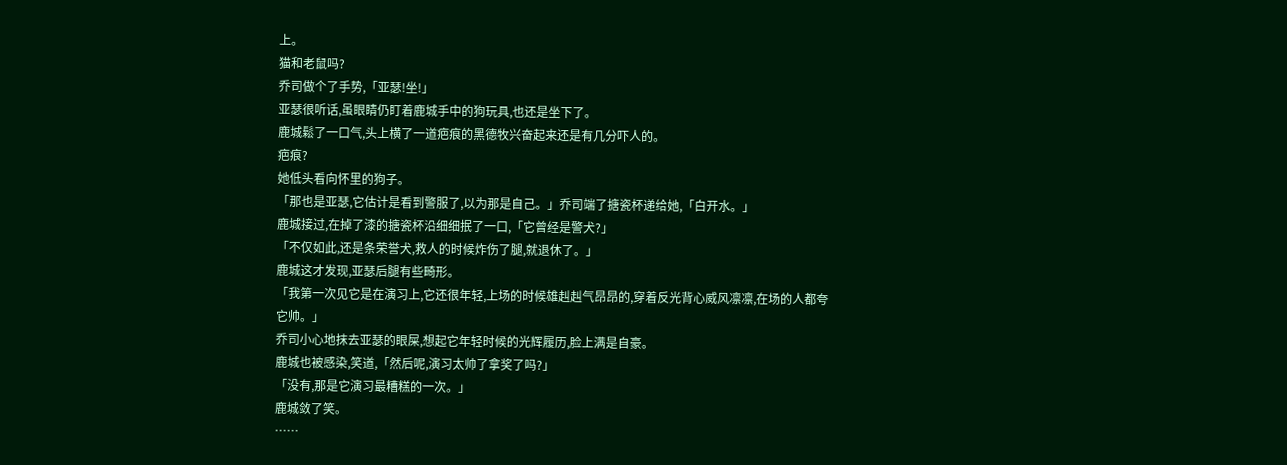上。
猫和老鼠吗?
乔司做个了手势,「亚瑟!坐!」
亚瑟很听话,虽眼睛仍盯着鹿城手中的狗玩具,也还是坐下了。
鹿城鬆了一口气,头上横了一道疤痕的黑德牧兴奋起来还是有几分吓人的。
疤痕?
她低头看向怀里的狗子。
「那也是亚瑟,它估计是看到警服了,以为那是自己。」乔司端了搪瓷杯递给她,「白开水。」
鹿城接过,在掉了漆的搪瓷杯沿细细抿了一口,「它曾经是警犬?」
「不仅如此,还是条荣誉犬,救人的时候炸伤了腿,就退休了。」
鹿城这才发现,亚瑟后腿有些畸形。
「我第一次见它是在演习上,它还很年轻,上场的时候雄赳赳气昂昂的,穿着反光背心威风凛凛,在场的人都夸它帅。」
乔司小心地抹去亚瑟的眼屎,想起它年轻时候的光辉履历,脸上满是自豪。
鹿城也被感染,笑道,「然后呢,演习太帅了拿奖了吗?」
「没有,那是它演习最糟糕的一次。」
鹿城敛了笑。
……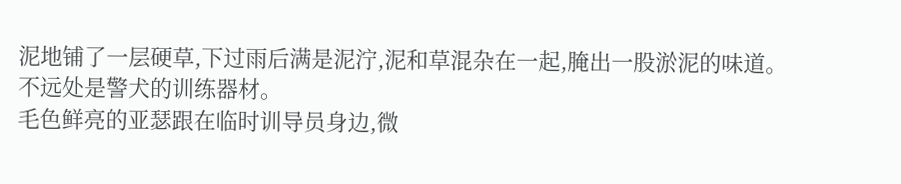泥地铺了一层硬草,下过雨后满是泥泞,泥和草混杂在一起,腌出一股淤泥的味道。
不远处是警犬的训练器材。
毛色鲜亮的亚瑟跟在临时训导员身边,微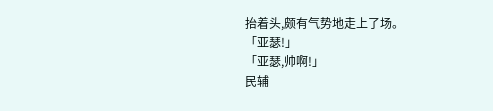抬着头,颇有气势地走上了场。
「亚瑟!」
「亚瑟,帅啊!」
民辅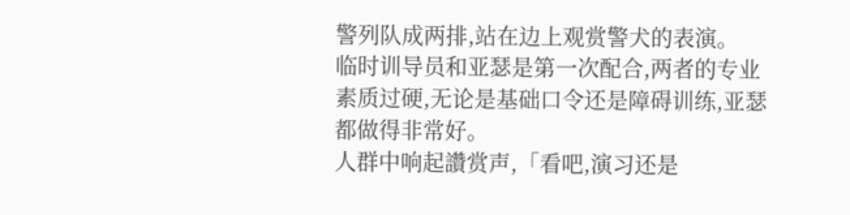警列队成两排,站在边上观赏警犬的表演。
临时训导员和亚瑟是第一次配合,两者的专业素质过硬,无论是基础口令还是障碍训练,亚瑟都做得非常好。
人群中响起讚赏声,「看吧,演习还是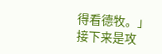得看德牧。」
接下来是攻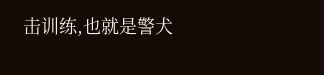击训练,也就是警犬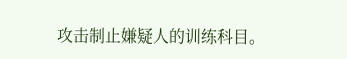攻击制止嫌疑人的训练科目。